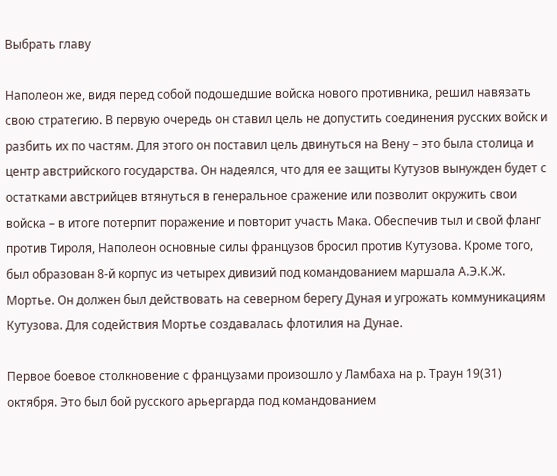Выбрать главу

Наполеон же, видя перед собой подошедшие войска нового противника, решил навязать свою стратегию. В первую очередь он ставил цель не допустить соединения русских войск и разбить их по частям. Для этого он поставил цель двинуться на Вену – это была столица и центр австрийского государства. Он надеялся, что для ее защиты Кутузов вынужден будет с остатками австрийцев втянуться в генеральное сражение или позволит окружить свои войска – в итоге потерпит поражение и повторит участь Мака. Обеспечив тыл и свой фланг против Тироля, Наполеон основные силы французов бросил против Кутузова. Кроме того, был образован 8‑й корпус из четырех дивизий под командованием маршала А.Э.К.Ж. Мортье. Он должен был действовать на северном берегу Дуная и угрожать коммуникациям Кутузова. Для содействия Мортье создавалась флотилия на Дунае.

Первое боевое столкновение с французами произошло у Ламбаха на р. Траун 19(31) октября. Это был бой русского арьергарда под командованием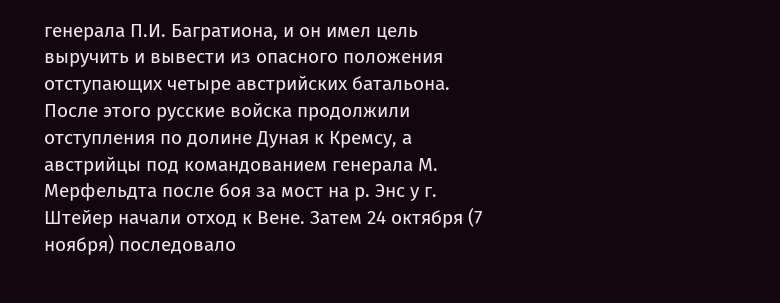генерала П.И. Багратиона, и он имел цель выручить и вывести из опасного положения отступающих четыре австрийских батальона. После этого русские войска продолжили отступления по долине Дуная к Кремсу, а австрийцы под командованием генерала М. Мерфельдта после боя за мост на р. Энс у г. Штейер начали отход к Вене. Затем 24 октября (7 ноября) последовало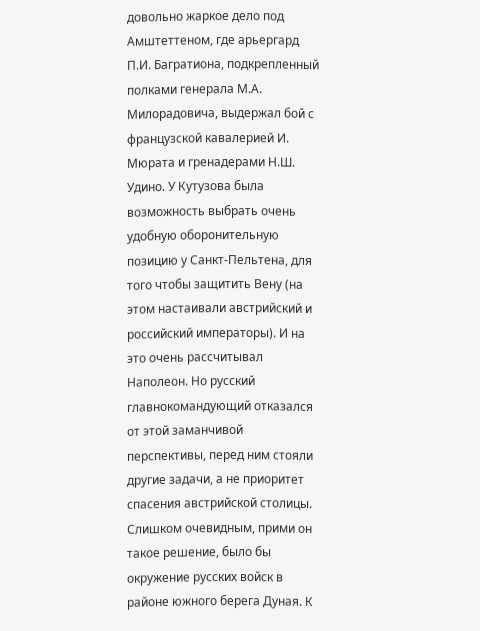довольно жаркое дело под Амштеттеном, где арьергард П.И. Багратиона, подкрепленный полками генерала М.А. Милорадовича, выдержал бой с французской кавалерией И. Мюрата и гренадерами Н.Ш. Удино. У Кутузова была возможность выбрать очень удобную оборонительную позицию у Санкт‑Пельтена, для того чтобы защитить Вену (на этом настаивали австрийский и российский императоры). И на это очень рассчитывал Наполеон. Но русский главнокомандующий отказался от этой заманчивой перспективы, перед ним стояли другие задачи, а не приоритет спасения австрийской столицы. Слишком очевидным, прими он такое решение, было бы окружение русских войск в районе южного берега Дуная. К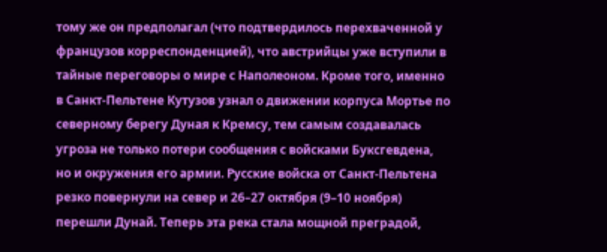тому же он предполагал (что подтвердилось перехваченной у французов корреспонденцией), что австрийцы уже вступили в тайные переговоры о мире с Наполеоном. Кроме того, именно в Санкт‑Пельтене Кутузов узнал о движении корпуса Мортье по северному берегу Дуная к Кремсу, тем самым создавалась угроза не только потери сообщения с войсками Буксгевдена, но и окружения его армии. Русские войска от Санкт‑Пельтена резко повернули на север и 26–27 октября (9–10 ноября) перешли Дунай. Теперь эта река стала мощной преградой,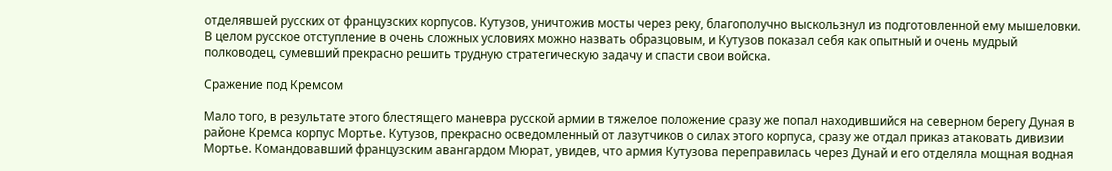отделявшей русских от французских корпусов. Кутузов, уничтожив мосты через реку, благополучно выскользнул из подготовленной ему мышеловки. В целом русское отступление в очень сложных условиях можно назвать образцовым, и Кутузов показал себя как опытный и очень мудрый полководец, сумевший прекрасно решить трудную стратегическую задачу и спасти свои войска.

Сражение под Кремсом

Мало того, в результате этого блестящего маневра русской армии в тяжелое положение сразу же попал находившийся на северном берегу Дуная в районе Кремса корпус Мортье. Кутузов, прекрасно осведомленный от лазутчиков о силах этого корпуса, сразу же отдал приказ атаковать дивизии Мортье. Командовавший французским авангардом Мюрат, увидев, что армия Кутузова переправилась через Дунай и его отделяла мощная водная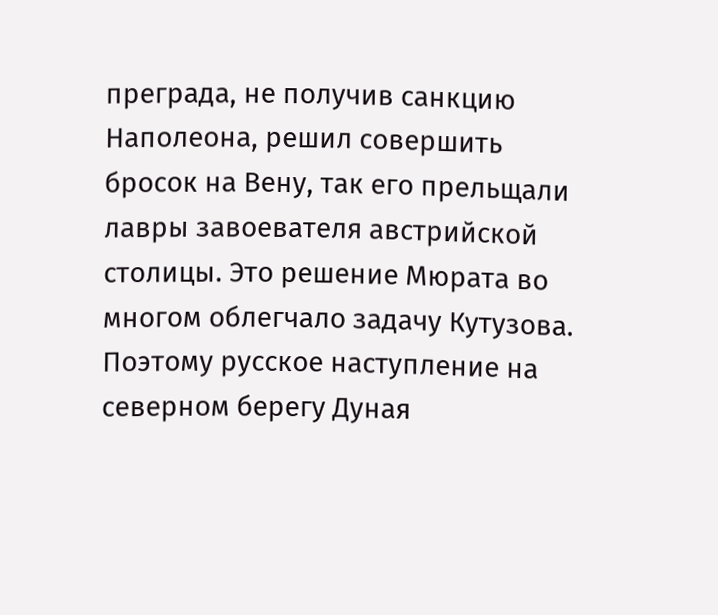преграда, не получив санкцию Наполеона, решил совершить бросок на Вену, так его прельщали лавры завоевателя австрийской столицы. Это решение Мюрата во многом облегчало задачу Кутузова. Поэтому русское наступление на северном берегу Дуная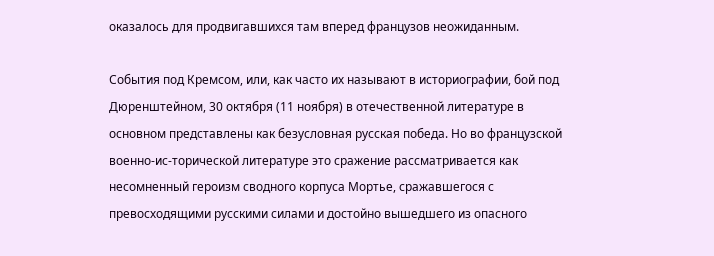оказалось для продвигавшихся там вперед французов неожиданным.

События под Кремсом, или, как часто их называют в историографии, бой под Дюренштейном, 30 октября (11 ноября) в отечественной литературе в основном представлены как безусловная русская победа. Но во французской военно‑ис‑торической литературе это сражение рассматривается как несомненный героизм сводного корпуса Мортье, сражавшегося с превосходящими русскими силами и достойно вышедшего из опасного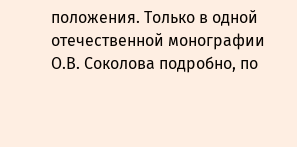положения. Только в одной отечественной монографии О.В. Соколова подробно, по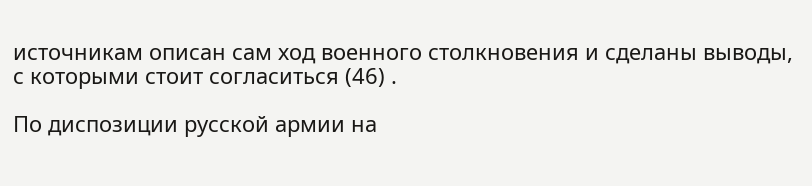источникам описан сам ход военного столкновения и сделаны выводы, с которыми стоит согласиться (46) .

По диспозиции русской армии на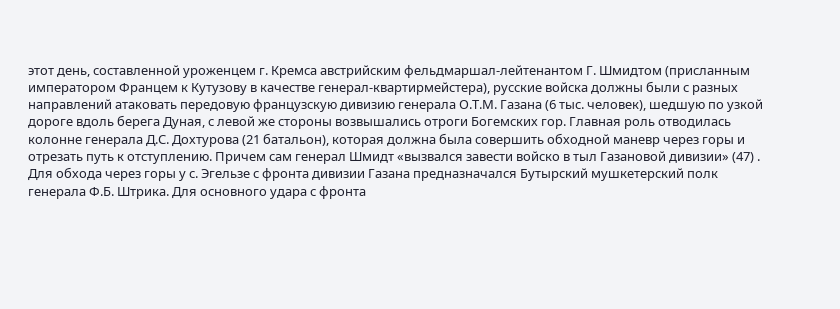этот день, составленной уроженцем г. Кремса австрийским фельдмаршал‑лейтенантом Г. Шмидтом (присланным императором Францем к Кутузову в качестве генерал‑квартирмейстера), русские войска должны были с разных направлений атаковать передовую французскую дивизию генерала О.Т.М. Газана (6 тыс. человек), шедшую по узкой дороге вдоль берега Дуная, с левой же стороны возвышались отроги Богемских гор. Главная роль отводилась колонне генерала Д.С. Дохтурова (21 батальон), которая должна была совершить обходной маневр через горы и отрезать путь к отступлению. Причем сам генерал Шмидт «вызвался завести войско в тыл Газановой дивизии» (47) . Для обхода через горы у с. Эгельзе с фронта дивизии Газана предназначался Бутырский мушкетерский полк генерала Ф.Б. Штрика. Для основного удара с фронта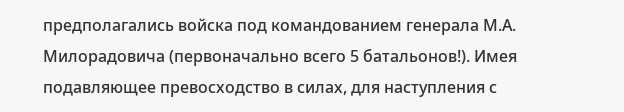предполагались войска под командованием генерала М.А. Милорадовича (первоначально всего 5 батальонов!). Имея подавляющее превосходство в силах, для наступления с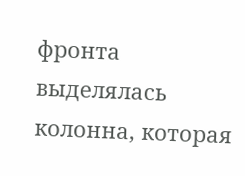фронта выделялась колонна, которая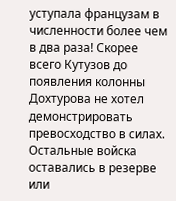уступала французам в численности более чем в два раза! Скорее всего Кутузов до появления колонны Дохтурова не хотел демонстрировать превосходство в силах. Остальные войска оставались в резерве или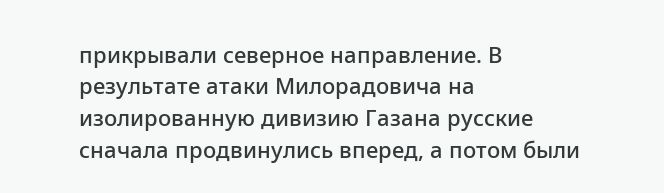прикрывали северное направление. В результате атаки Милорадовича на изолированную дивизию Газана русские сначала продвинулись вперед, а потом были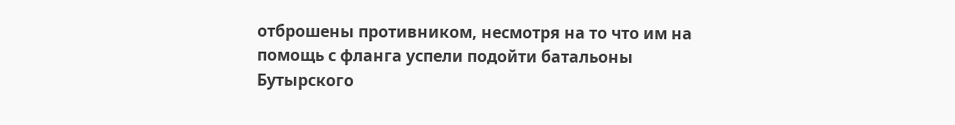отброшены противником, несмотря на то что им на помощь с фланга успели подойти батальоны Бутырского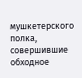мушкетерского полка, совершившие обходное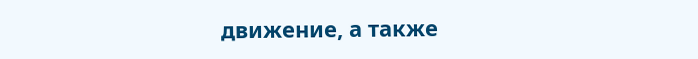движение, а также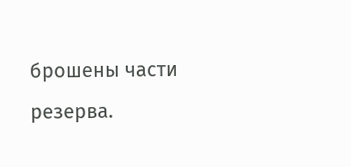брошены части резерва.